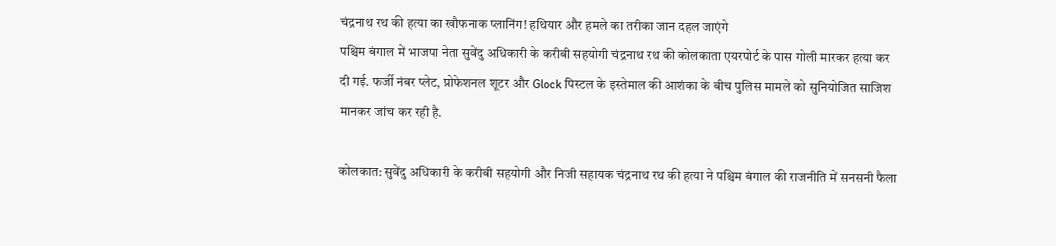चंद्रनाथ रथ की हत्या का खौफनाक प्लानिंग! हथियार और हमले का तरीका जान दहल जाएंगे
पश्चिम बंगाल में भाजपा नेता सुवेंदु अधिकारी के करीबी सहयोगी चंद्रनाथ रथ की कोलकाता एयरपोर्ट के पास गोली मारकर हत्या कर दी गई. फर्जी नंबर प्लेट, प्रोफेशनल शूटर और Glock पिस्टल के इस्तेमाल की आशंका के बीच पुलिस मामले को सुनियोजित साजिश मानकर जांच कर रही है.

कोलकात: सुवेंदु अधिकारी के करीबी सहयोगी और निजी सहायक चंद्रनाथ रथ की हत्या ने पश्चिम बंगाल की राजनीति में सनसनी फैला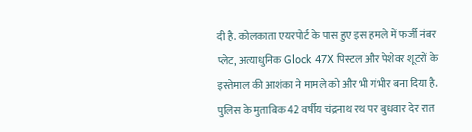दी है. कोलकाता एयरपोर्ट के पास हुए इस हमले में फर्जी नंबर प्लेट, अत्याधुनिक Glock 47X पिस्टल और पेशेवर शूटरों के इस्तेमाल की आशंका ने मामले को और भी गंभीर बना दिया है.
पुलिस के मुताबिक 42 वर्षीय चंद्रनाथ रथ पर बुधवार देर रात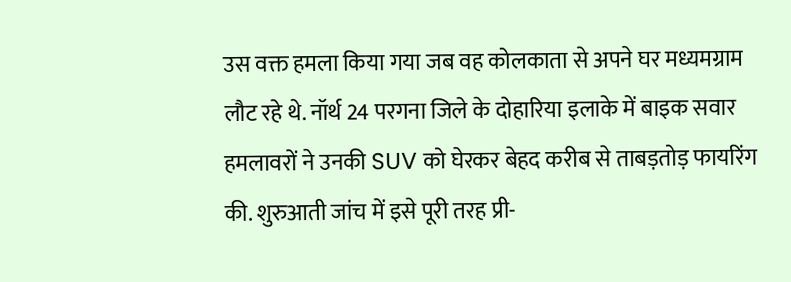उस वक्त हमला किया गया जब वह कोलकाता से अपने घर मध्यमग्राम लौट रहे थे. नॉर्थ 24 परगना जिले के दोहारिया इलाके में बाइक सवार हमलावरों ने उनकी SUV को घेरकर बेहद करीब से ताबड़तोड़ फायरिंग की. शुरुआती जांच में इसे पूरी तरह प्री-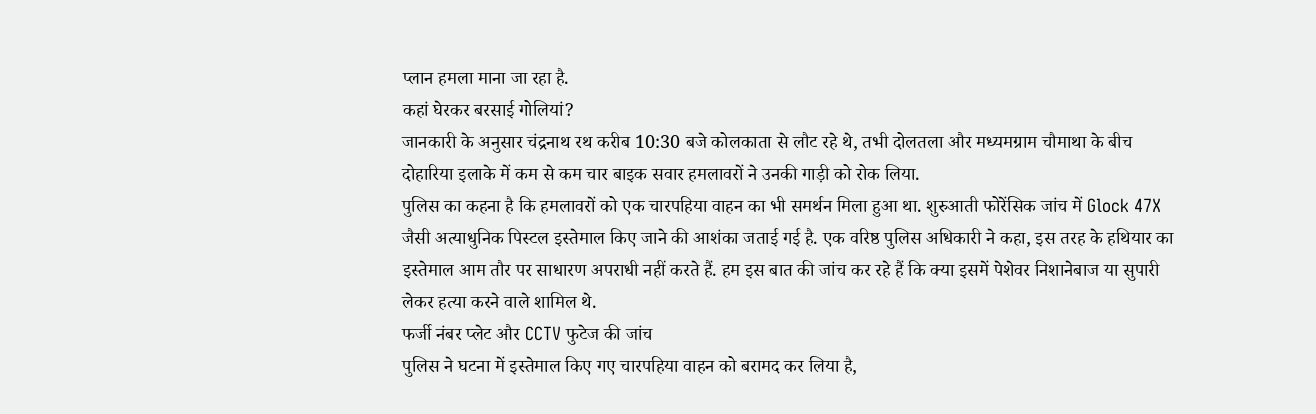प्लान हमला माना जा रहा है.
कहां घेरकर बरसाई गोलियां?
जानकारी के अनुसार चंद्रनाथ रथ करीब 10:30 बजे कोलकाता से लौट रहे थे, तभी दोलतला और मध्यमग्राम चौमाथा के बीच दोहारिया इलाके में कम से कम चार बाइक सवार हमलावरों ने उनकी गाड़ी को रोक लिया.
पुलिस का कहना है कि हमलावरों को एक चारपहिया वाहन का भी समर्थन मिला हुआ था. शुरुआती फोरेंसिक जांच में Glock 47X जैसी अत्याधुनिक पिस्टल इस्तेमाल किए जाने की आशंका जताई गई है. एक वरिष्ठ पुलिस अधिकारी ने कहा, इस तरह के हथियार का इस्तेमाल आम तौर पर साधारण अपराधी नहीं करते हैं. हम इस बात की जांच कर रहे हैं कि क्या इसमें पेशेवर निशानेबाज या सुपारी लेकर हत्या करने वाले शामिल थे.
फर्जी नंबर प्लेट और CCTV फुटेज की जांच
पुलिस ने घटना में इस्तेमाल किए गए चारपहिया वाहन को बरामद कर लिया है,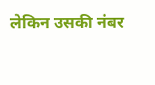लेकिन उसकी नंबर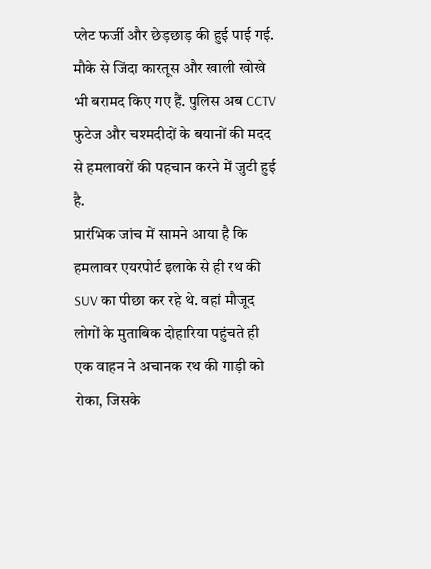प्लेट फर्जी और छेड़छाड़ की हुई पाई गई. मौके से जिंदा कारतूस और खाली खोखे भी बरामद किए गए हैं. पुलिस अब CCTV फुटेज और चश्मदीदों के बयानों की मदद से हमलावरों की पहचान करने में जुटी हुई है.
प्रारंभिक जांच में सामने आया है कि हमलावर एयरपोर्ट इलाके से ही रथ की SUV का पीछा कर रहे थे. वहां मौजूद लोगों के मुताबिक दोहारिया पहुंचते ही एक वाहन ने अचानक रथ की गाड़ी को रोका, जिसके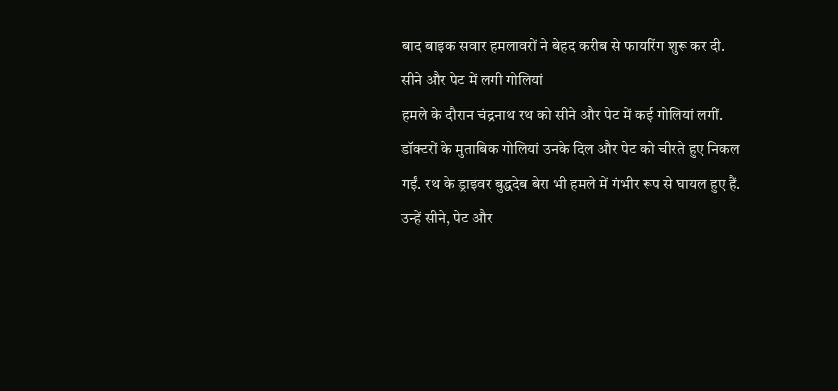बाद बाइक सवार हमलावरों ने बेहद करीब से फायरिंग शुरू कर दी.
सीने और पेट में लगी गोलियां
हमले के दौरान चंद्रनाथ रथ को सीने और पेट में कई गोलियां लगीं. डॉक्टरों के मुताबिक गोलियां उनके दिल और पेट को चीरते हुए निकल गईं. रथ के ड्राइवर बुद्धदेब बेरा भी हमले में गंभीर रूप से घायल हुए हैं. उन्हें सीने, पेट और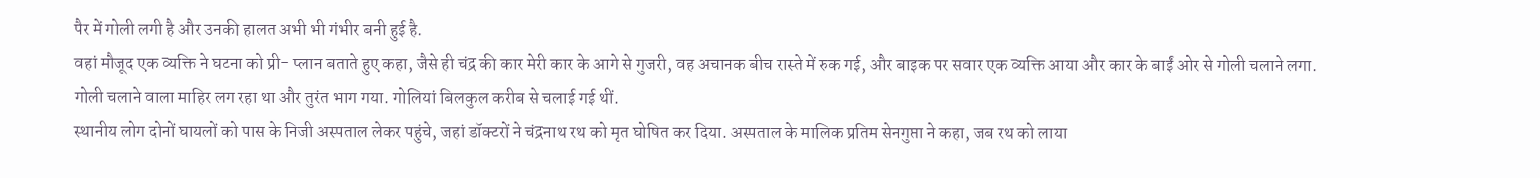पैर में गोली लगी है और उनकी हालत अभी भी गंभीर बनी हुई है.
वहां मौजूद एक व्यक्ति ने घटना को प्री- प्लान बताते हुए कहा, जैसे ही चंद्र की कार मेरी कार के आगे से गुजरी, वह अचानक बीच रास्ते में रुक गई, और बाइक पर सवार एक व्यक्ति आया और कार के बाईं ओर से गोली चलाने लगा. गोली चलाने वाला माहिर लग रहा था और तुरंत भाग गया. गोलियां बिलकुल करीब से चलाई गई थीं.
स्थानीय लोग दोनों घायलों को पास के निजी अस्पताल लेकर पहुंचे, जहां डॉक्टरों ने चंद्रनाथ रथ को मृत घोषित कर दिया. अस्पताल के मालिक प्रतिम सेनगुप्ता ने कहा, जब रथ को लाया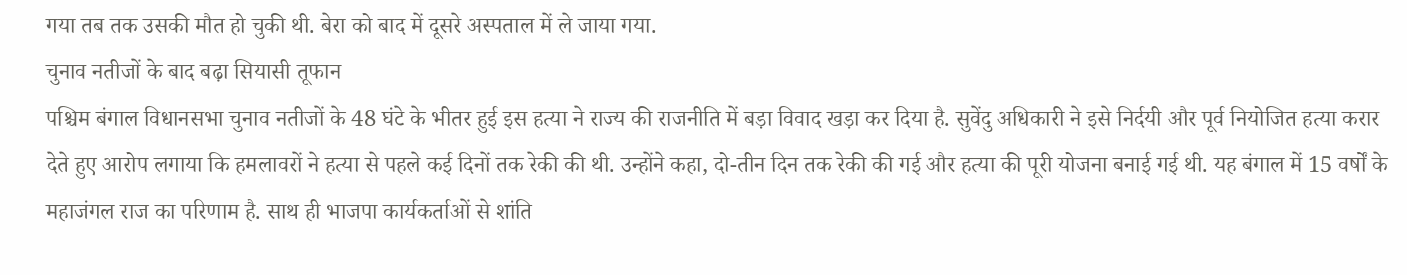गया तब तक उसकी मौत हो चुकी थी. बेरा को बाद में दूसरे अस्पताल में ले जाया गया.
चुनाव नतीजों के बाद बढ़ा सियासी तूफान
पश्चिम बंगाल विधानसभा चुनाव नतीजों के 48 घंटे के भीतर हुई इस हत्या ने राज्य की राजनीति में बड़ा विवाद खड़ा कर दिया है. सुवेंदु अधिकारी ने इसे निर्दयी और पूर्व नियोजित हत्या करार देते हुए आरोप लगाया कि हमलावरों ने हत्या से पहले कई दिनों तक रेकी की थी. उन्होंने कहा, दो-तीन दिन तक रेकी की गई और हत्या की पूरी योजना बनाई गई थी. यह बंगाल में 15 वर्षों के महाजंगल राज का परिणाम है. साथ ही भाजपा कार्यकर्ताओं से शांति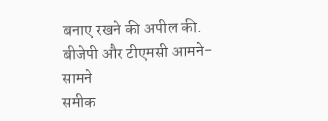बनाए रखने की अपील की.
बीजेपी और टीएमसी आमने-सामने
समीक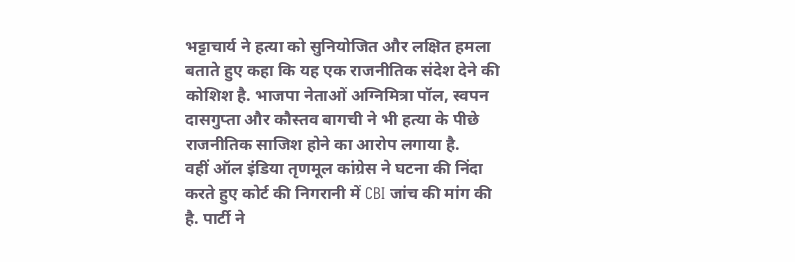भट्टाचार्य ने हत्या को सुनियोजित और लक्षित हमला बताते हुए कहा कि यह एक राजनीतिक संदेश देने की कोशिश है. भाजपा नेताओं अग्निमित्रा पॉल, स्वपन दासगुप्ता और कौस्तव बागची ने भी हत्या के पीछे राजनीतिक साजिश होने का आरोप लगाया है.
वहीं ऑल इंडिया तृणमूल कांग्रेस ने घटना की निंदा करते हुए कोर्ट की निगरानी में CBI जांच की मांग की है. पार्टी ने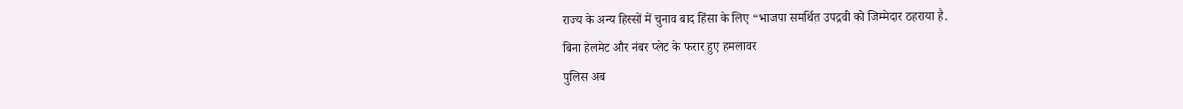राज्य के अन्य हिस्सों में चुनाव बाद हिंसा के लिए “भाजपा समर्थित उपद्रवी को जिम्मेदार ठहराया है.
बिना हेलमेट और नंबर प्लेट के फरार हुए हमलावर
पुलिस अब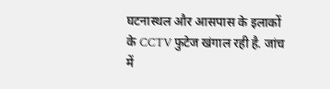घटनास्थल और आसपास के इलाकों के CCTV फुटेज खंगाल रही है. जांच में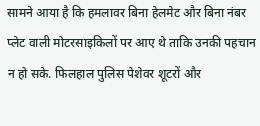सामने आया है कि हमलावर बिना हेलमेट और बिना नंबर प्लेट वाली मोटरसाइकिलों पर आए थे ताकि उनकी पहचान न हो सके. फिलहाल पुलिस पेशेवर शूटरों और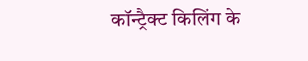कॉन्ट्रैक्ट किलिंग के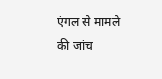एंगल से मामले की जांच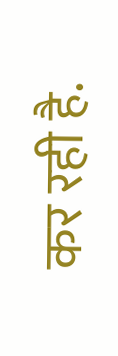कर रही है.